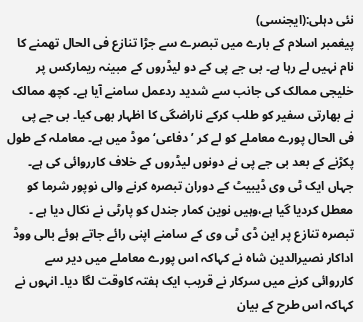نئی دہلی:(ایجنسی)
پیغمبر اسلام کے بارے میں تبصرے سے جڑا تنازع فی الحال تھمنے کا نام نہیں لے رہا ہے۔ بی جے پی کے دو لیڈروں کے مبینہ ریمارکس پر خلیجی ممالک کی جانب سے شدید ردعمل سامنے آیا ہے۔ کچھ ممالک نے بھارتی سفیر کو طلب کرکے ناراضگی کا اظہار بھی کیا۔ بی جے پی فی الحال پورے معاملے کو لے کر ’دفاعی‘ موڈ میں ہے۔ معاملہ کے طول پکڑنے کے بعد بی جے پی نے دونوں لیڈروں کے خلاف کارروائی کی ہے۔ جہاں ایک ٹی وی ڈیبیٹ کے دوران تبصرہ کرنے والی نوپور شرما کو معطل کردیا گیا ہے،وہیں نوین کمار جندل کو پارٹی نے نکال دیا ہے ۔ تبصرہ تنازع پر این ڈی ٹی وی کے سامنے اپنی رائے جاتے ہوئے بالی ووڈ اداکار نصیرالدین شاہ نے کہاکہ اس پورے معاملے میں دیر سے کارروائی کرنے میں سرکار نے قریب ایک ہفتہ کاوقت لگا دیا۔ انہوں نے کہاکہ اس طرح کے بیان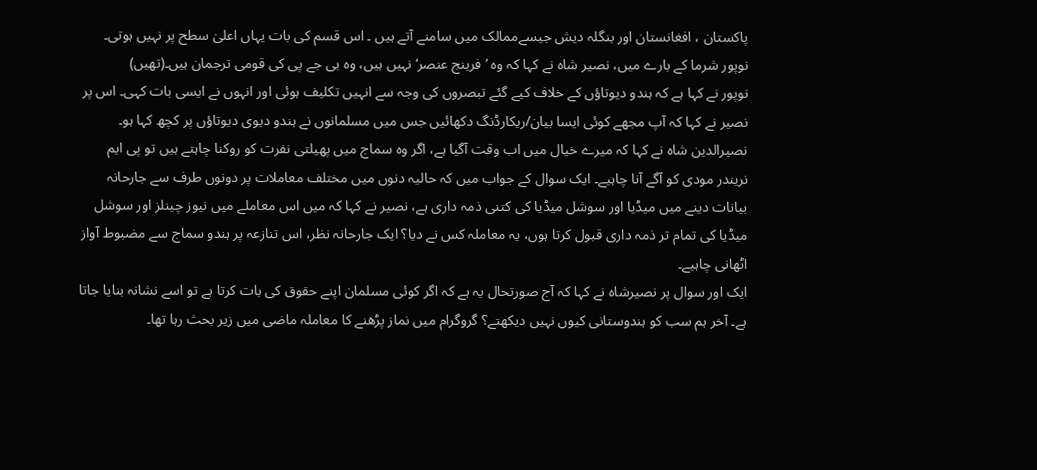پاکستان ، افغانستان اور بنگلہ دیش جیسےممالک میں سامنے آتے ہیں ۔ اس قسم کی بات یہاں اعلیٰ سطح پر نہیں ہوتی۔ نوپور شرما کے بارے میں، نصیر شاہ نے کہا کہ وہ ’فرینج عنصر‘ نہیں ہیں، وہ بی جے پی کی قومی ترجمان ہیں۔(تھیں)
نوپور نے کہا ہے کہ ہندو دیوتاؤں کے خلاف کیے گئے تبصروں کی وجہ سے انہیں تکلیف ہوئی اور انہوں نے ایسی بات کہی۔ اس پر نصیر نے کہا کہ آپ مجھے کوئی ایسا بیان/ریکارڈنگ دکھائیں جس میں مسلمانوں نے ہندو دیوی دیوتاؤں پر کچھ کہا ہو۔ نصیرالدین شاہ نے کہا کہ میرے خیال میں اب وقت آگیا ہے، اگر وہ سماج میں پھیلتی نفرت کو روکنا چاہتے ہیں تو پی ایم نریندر مودی کو آگے آنا چاہیے۔ ایک سوال کے جواب میں کہ حالیہ دنوں میں مختلف معاملات پر دونوں طرف سے جارحانہ بیانات دینے میں میڈیا اور سوشل میڈیا کی کتنی ذمہ داری ہے، نصیر نے کہا کہ میں اس معاملے میں نیوز چینلز اور سوشل میڈیا کی تمام تر ذمہ داری قبول کرتا ہوں، یہ معاملہ کس نے دیا؟ ایک جارحانہ نظر، اس تنازعہ پر ہندو سماج سے مضبوط آواز اٹھانی چاہیے۔
ایک اور سوال پر نصیرشاہ نے کہا کہ آج صورتحال یہ ہے کہ اگر کوئی مسلمان اپنے حقوق کی بات کرتا ہے تو اسے نشانہ بنایا جاتا ہے۔ آخر ہم سب کو ہندوستانی کیوں نہیں دیکھتے؟ گروگرام میں نماز پڑھنے کا معاملہ ماضی میں زیر بحث رہا تھا۔